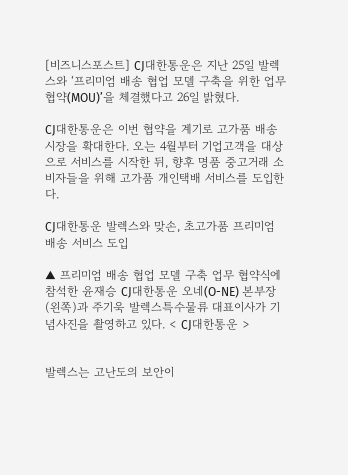[비즈니스포스트] CJ대한통운은 지난 25일 발렉스와 ‘프리미엄 배송 협업 모델 구축을 위한 업무협약(MOU)’을 체결했다고 26일 밝혔다.

CJ대한통운은 이번 협약을 계기로 고가품 배송 시장을 확대한다. 오는 4월부터 기업고객을 대상으로 서비스를 시작한 뒤, 향후 명품 중고거래 소비자들을 위해 고가품 개인택배 서비스를 도입한다.

CJ대한통운 발렉스와 맞손, 초고가품 프리미엄 배송 서비스 도입

▲ 프리미엄 배송 협업 모델 구축 업무 협약식에 참석한 윤재승 CJ대한통운 오네(O-NE) 본부장(왼쪽)과 주기욱 발렉스특수물류 대표이사가 기념사진을 촬영하고 있다. < CJ대한통운 >


발렉스는 고난도의 보안이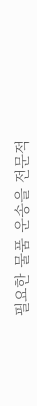필요한 물품 운송을 전문적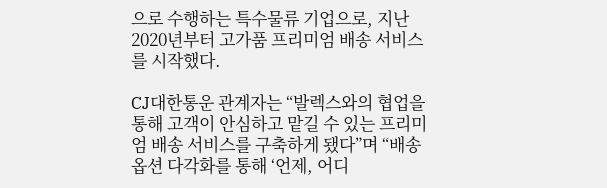으로 수행하는 특수물류 기업으로, 지난 2020년부터 고가품 프리미엄 배송 서비스를 시작했다.

CJ대한통운 관계자는 “발렉스와의 협업을 통해 고객이 안심하고 맡길 수 있는 프리미엄 배송 서비스를 구축하게 됐다”며 “배송 옵션 다각화를 통해 ‘언제, 어디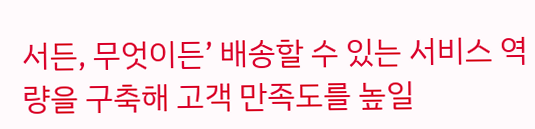서든, 무엇이든’ 배송할 수 있는 서비스 역량을 구축해 고객 만족도를 높일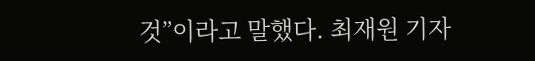것”이라고 말했다. 최재원 기자